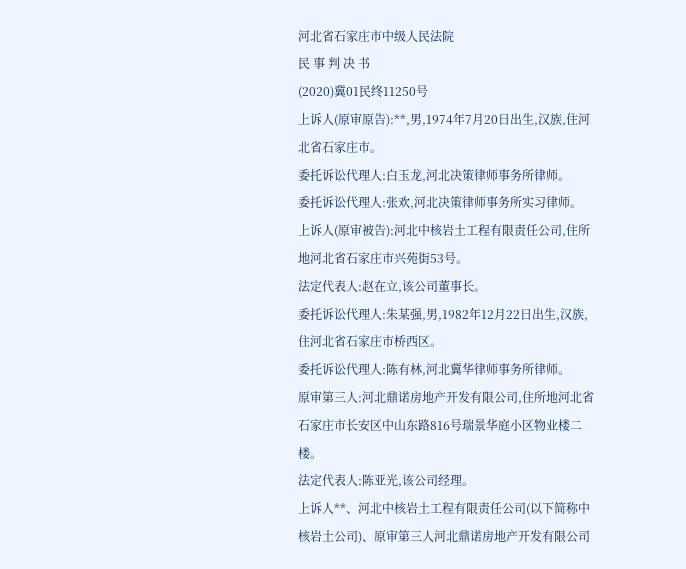河北省石家庄市中级人民法院
民 事 判 决 书
(2020)冀01民终11250号
上诉人(原审原告):**,男,1974年7月20日出生,汉族,住河北省石家庄市。
委托诉讼代理人:白玉龙,河北决策律师事务所律师。
委托诉讼代理人:张欢,河北决策律师事务所实习律师。
上诉人(原审被告):河北中核岩土工程有限责任公司,住所地河北省石家庄市兴苑街53号。
法定代表人:赵在立,该公司董事长。
委托诉讼代理人:朱某强,男,1982年12月22日出生,汉族,住河北省石家庄市桥西区。
委托诉讼代理人:陈有林,河北冀华律师事务所律师。
原审第三人:河北鼎诺房地产开发有限公司,住所地河北省石家庄市长安区中山东路816号瑞景华庭小区物业楼二楼。
法定代表人:陈亚光,该公司经理。
上诉人**、河北中核岩土工程有限责任公司(以下简称中核岩土公司)、原审第三人河北鼎诺房地产开发有限公司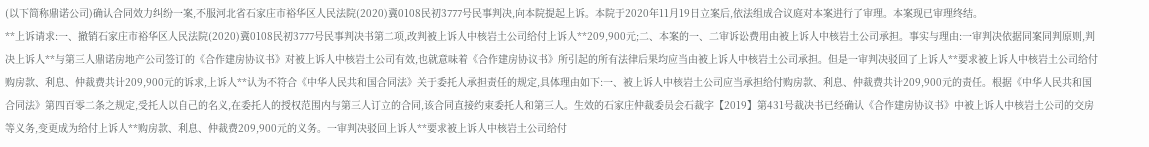(以下简称鼎诺公司)确认合同效力纠纷一案,不服河北省石家庄市裕华区人民法院(2020)冀0108民初3777号民事判决,向本院提起上诉。本院于2020年11月19日立案后,依法组成合议庭对本案进行了审理。本案现已审理终结。
**上诉请求:一、撤销石家庄市裕华区人民法院(2020)冀0108民初3777号民事判决书第二项,改判被上诉人中核岩土公司给付上诉人**209,900元;二、本案的一、二审诉讼费用由被上诉人中核岩土公司承担。事实与理由:一审判决依据同案同判原则,判决上诉人**与第三人鼎诺房地产公司签订的《合作建房协议书》对被上诉人中核岩土公司有效,也就意味着《合作建房协议书》所引起的所有法律后果均应当由被上诉人中核岩土公司承担。但是一审判决驳回了上诉人**要求被上诉人中核岩土公司给付购房款、利息、仲裁费共计209,900元的诉求,上诉人**认为不符合《中华人民共和国合同法》关于委托人承担责任的规定,具体理由如下:一、被上诉人中核岩土公司应当承担给付购房款、利息、仲裁费共计209,900元的责任。根据《中华人民共和国合同法》第四百零二条之规定,受托人以自己的名义,在委托人的授权范围内与第三人订立的合同,该合同直接约束委托人和第三人。生效的石家庄仲裁委员会石裁字【2019】第431号裁决书已经确认《合作建房协议书》中被上诉人中核岩土公司的交房等义务,变更成为给付上诉人**购房款、利息、仲裁费209,900元的义务。一审判决驳回上诉人**要求被上诉人中核岩土公司给付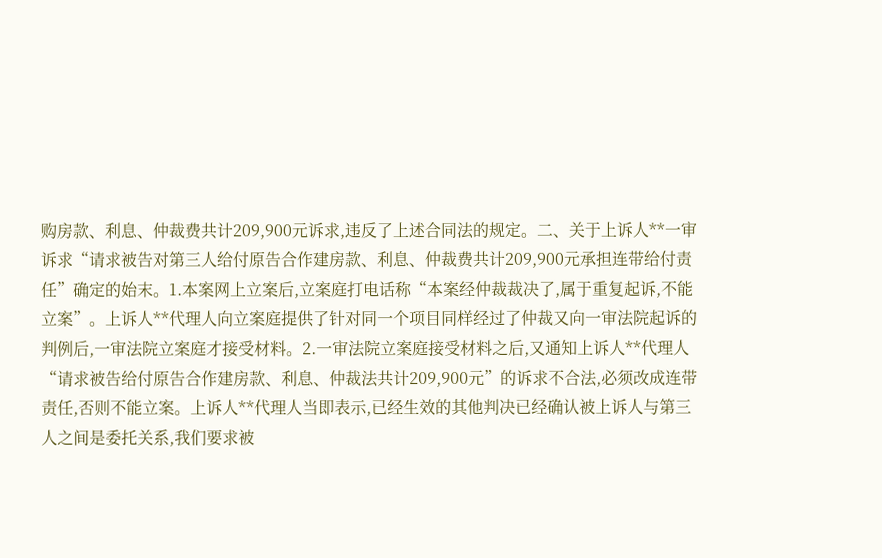购房款、利息、仲裁费共计209,900元诉求,违反了上述合同法的规定。二、关于上诉人**一审诉求“请求被告对第三人给付原告合作建房款、利息、仲裁费共计209,900元承担连带给付责任”确定的始末。1.本案网上立案后,立案庭打电话称“本案经仲裁裁决了,属于重复起诉,不能立案”。上诉人**代理人向立案庭提供了针对同一个项目同样经过了仲裁又向一审法院起诉的判例后,一审法院立案庭才接受材料。2.一审法院立案庭接受材料之后,又通知上诉人**代理人“请求被告给付原告合作建房款、利息、仲裁法共计209,900元”的诉求不合法,必须改成连带责任,否则不能立案。上诉人**代理人当即表示,已经生效的其他判决已经确认被上诉人与第三人之间是委托关系,我们要求被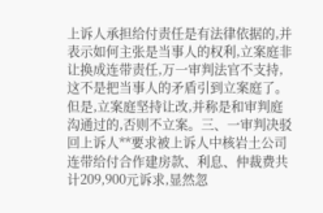上诉人承担给付责任是有法律依据的,并表示如何主张是当事人的权利,立案庭非让换成连带责任,万一审判法官不支持,这不是把当事人的矛盾引到立案庭了。但是,立案庭坚持让改,并称是和审判庭沟通过的,否则不立案。三、一审判决驳回上诉人**要求被上诉人中核岩土公司连带给付合作建房款、利息、仲裁费共计209,900元诉求,显然忽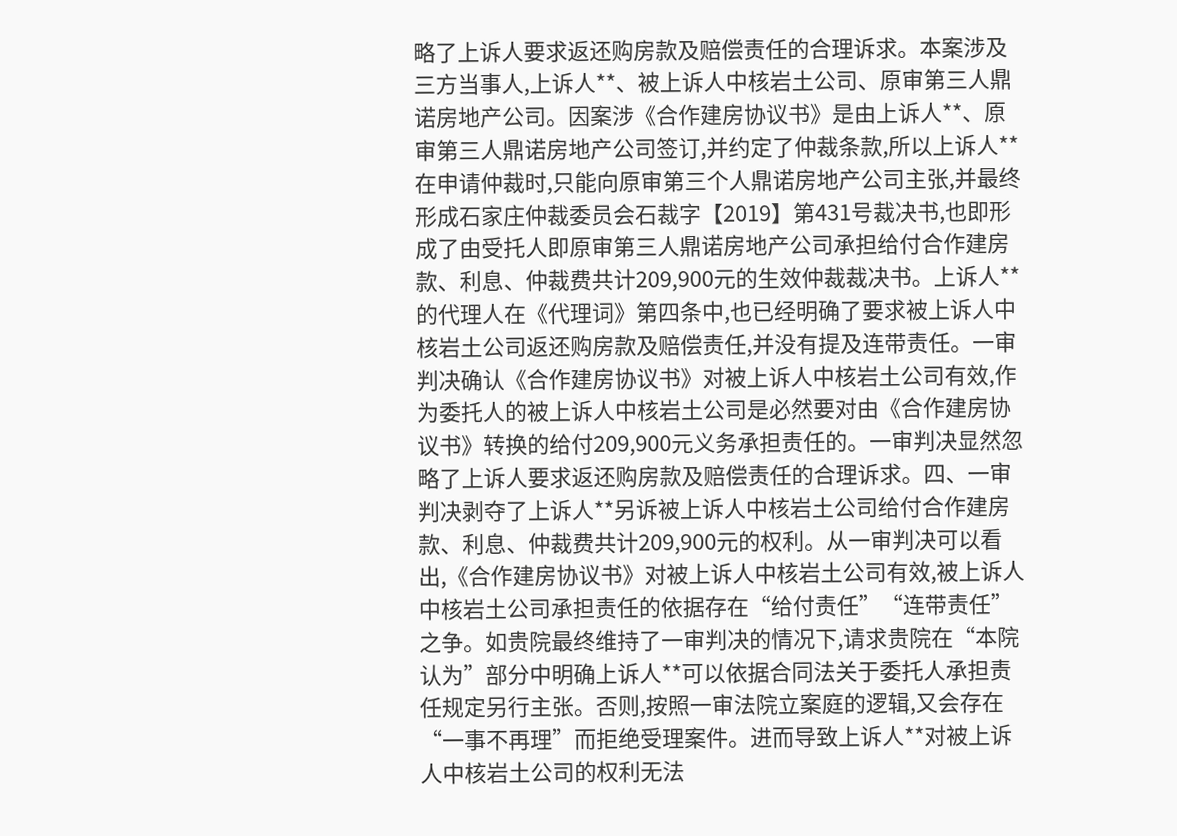略了上诉人要求返还购房款及赔偿责任的合理诉求。本案涉及三方当事人,上诉人**、被上诉人中核岩土公司、原审第三人鼎诺房地产公司。因案涉《合作建房协议书》是由上诉人**、原审第三人鼎诺房地产公司签订,并约定了仲裁条款,所以上诉人**在申请仲裁时,只能向原审第三个人鼎诺房地产公司主张,并最终形成石家庄仲裁委员会石裁字【2019】第431号裁决书,也即形成了由受托人即原审第三人鼎诺房地产公司承担给付合作建房款、利息、仲裁费共计209,900元的生效仲裁裁决书。上诉人**的代理人在《代理词》第四条中,也已经明确了要求被上诉人中核岩土公司返还购房款及赔偿责任,并没有提及连带责任。一审判决确认《合作建房协议书》对被上诉人中核岩土公司有效,作为委托人的被上诉人中核岩土公司是必然要对由《合作建房协议书》转换的给付209,900元义务承担责任的。一审判决显然忽略了上诉人要求返还购房款及赔偿责任的合理诉求。四、一审判决剥夺了上诉人**另诉被上诉人中核岩土公司给付合作建房款、利息、仲裁费共计209,900元的权利。从一审判决可以看出,《合作建房协议书》对被上诉人中核岩土公司有效,被上诉人中核岩土公司承担责任的依据存在“给付责任”“连带责任”之争。如贵院最终维持了一审判决的情况下,请求贵院在“本院认为”部分中明确上诉人**可以依据合同法关于委托人承担责任规定另行主张。否则,按照一审法院立案庭的逻辑,又会存在“一事不再理”而拒绝受理案件。进而导致上诉人**对被上诉人中核岩土公司的权利无法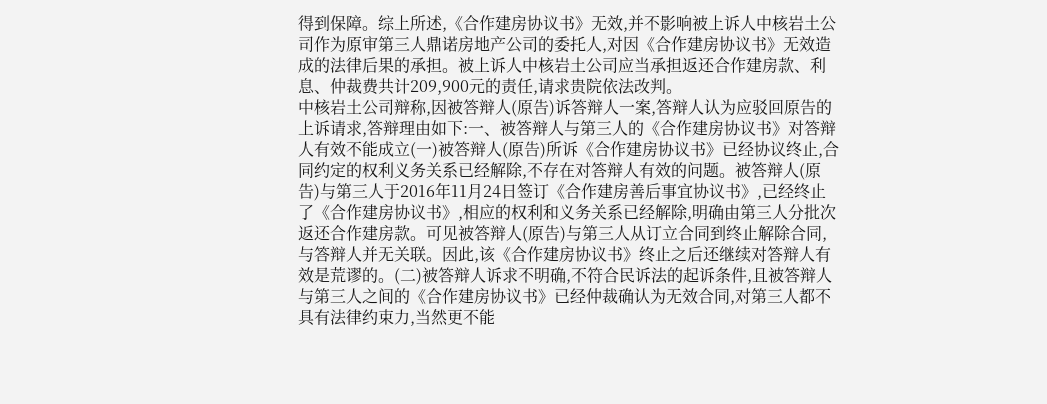得到保障。综上所述,《合作建房协议书》无效,并不影响被上诉人中核岩土公司作为原审第三人鼎诺房地产公司的委托人,对因《合作建房协议书》无效造成的法律后果的承担。被上诉人中核岩土公司应当承担返还合作建房款、利息、仲裁费共计209,900元的责任,请求贵院依法改判。
中核岩土公司辩称,因被答辩人(原告)诉答辩人一案,答辩人认为应驳回原告的上诉请求,答辩理由如下:一、被答辩人与第三人的《合作建房协议书》对答辩人有效不能成立(一)被答辩人(原告)所诉《合作建房协议书》已经协议终止,合同约定的权利义务关系已经解除,不存在对答辩人有效的问题。被答辩人(原告)与第三人于2016年11月24日签订《合作建房善后事宜协议书》,已经终止了《合作建房协议书》,相应的权利和义务关系已经解除,明确由第三人分批次返还合作建房款。可见被答辩人(原告)与第三人从订立合同到终止解除合同,与答辩人并无关联。因此,该《合作建房协议书》终止之后还继续对答辩人有效是荒谬的。(二)被答辩人诉求不明确,不符合民诉法的起诉条件,且被答辩人与第三人之间的《合作建房协议书》已经仲裁确认为无效合同,对第三人都不具有法律约束力,当然更不能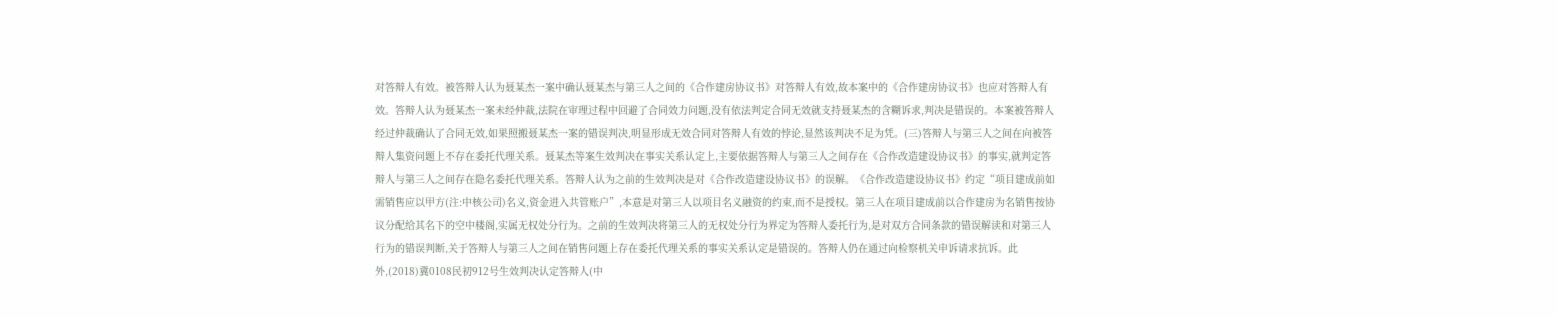对答辩人有效。被答辩人认为聂某杰一案中确认聂某杰与第三人之间的《合作建房协议书》对答辩人有效,故本案中的《合作建房协议书》也应对答辩人有效。答辩人认为聂某杰一案未经仲裁,法院在审理过程中回避了合同效力问题,没有依法判定合同无效就支持聂某杰的含糊诉求,判决是错误的。本案被答辩人经过仲裁确认了合同无效,如果照搬聂某杰一案的错误判决,明显形成无效合同对答辩人有效的悖论,显然该判决不足为凭。(三)答辩人与第三人之间在向被答辩人集资问题上不存在委托代理关系。聂某杰等案生效判决在事实关系认定上,主要依据答辩人与第三人之间存在《合作改造建设协议书》的事实,就判定答辩人与第三人之间存在隐名委托代理关系。答辩人认为之前的生效判决是对《合作改造建设协议书》的误解。《合作改造建设协议书》约定“项目建成前如需销售应以甲方(注:中核公司)名义,资金进入共管账户”,本意是对第三人以项目名义融资的约束,而不是授权。第三人在项目建成前以合作建房为名销售按协议分配给其名下的空中楼阁,实属无权处分行为。之前的生效判决将第三人的无权处分行为界定为答辩人委托行为,是对双方合同条款的错误解读和对第三人行为的错误判断,关于答辩人与第三人之间在销售问题上存在委托代理关系的事实关系认定是错误的。答辩人仍在通过向检察机关申诉请求抗诉。此外,(2018)冀0108民初912号生效判决认定答辩人(中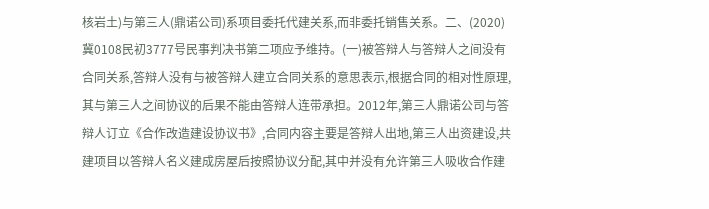核岩土)与第三人(鼎诺公司)系项目委托代建关系,而非委托销售关系。二、(2020)冀0108民初3777号民事判决书第二项应予维持。(一)被答辩人与答辩人之间没有合同关系,答辩人没有与被答辩人建立合同关系的意思表示,根据合同的相对性原理,其与第三人之间协议的后果不能由答辩人连带承担。2012年,第三人鼎诺公司与答辩人订立《合作改造建设协议书》,合同内容主要是答辩人出地,第三人出资建设,共建项目以答辩人名义建成房屋后按照协议分配,其中并没有允许第三人吸收合作建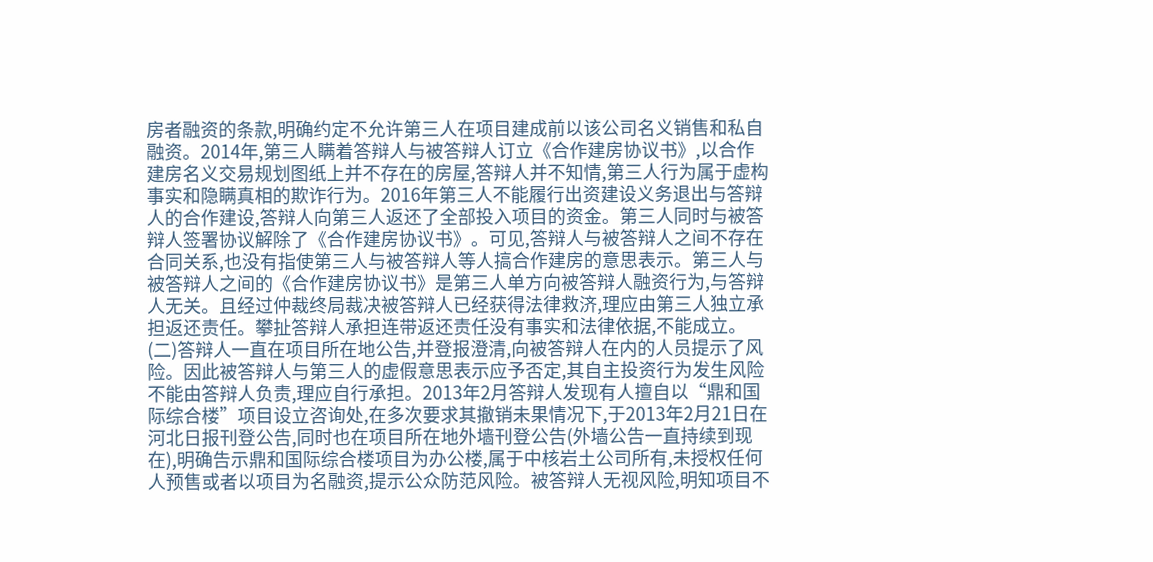房者融资的条款,明确约定不允许第三人在项目建成前以该公司名义销售和私自融资。2014年,第三人瞒着答辩人与被答辩人订立《合作建房协议书》,以合作建房名义交易规划图纸上并不存在的房屋,答辩人并不知情,第三人行为属于虚构事实和隐瞒真相的欺诈行为。2016年第三人不能履行出资建设义务退出与答辩人的合作建设,答辩人向第三人返还了全部投入项目的资金。第三人同时与被答辩人签署协议解除了《合作建房协议书》。可见,答辩人与被答辩人之间不存在合同关系,也没有指使第三人与被答辩人等人搞合作建房的意思表示。第三人与被答辩人之间的《合作建房协议书》是第三人单方向被答辩人融资行为,与答辩人无关。且经过仲裁终局裁决被答辩人已经获得法律救济,理应由第三人独立承担返还责任。攀扯答辩人承担连带返还责任没有事实和法律依据,不能成立。(二)答辩人一直在项目所在地公告,并登报澄清,向被答辩人在内的人员提示了风险。因此被答辩人与第三人的虚假意思表示应予否定,其自主投资行为发生风险不能由答辩人负责,理应自行承担。2013年2月答辩人发现有人擅自以“鼎和国际综合楼”项目设立咨询处,在多次要求其撤销未果情况下,于2013年2月21日在河北日报刊登公告,同时也在项目所在地外墙刊登公告(外墙公告一直持续到现在),明确告示鼎和国际综合楼项目为办公楼,属于中核岩土公司所有,未授权任何人预售或者以项目为名融资,提示公众防范风险。被答辩人无视风险,明知项目不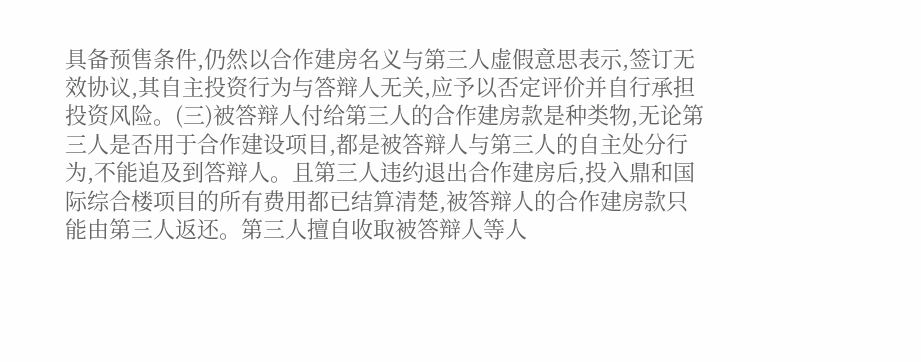具备预售条件,仍然以合作建房名义与第三人虚假意思表示,签订无效协议,其自主投资行为与答辩人无关,应予以否定评价并自行承担投资风险。(三)被答辩人付给第三人的合作建房款是种类物,无论第三人是否用于合作建设项目,都是被答辩人与第三人的自主处分行为,不能追及到答辩人。且第三人违约退出合作建房后,投入鼎和国际综合楼项目的所有费用都已结算清楚,被答辩人的合作建房款只能由第三人返还。第三人擅自收取被答辩人等人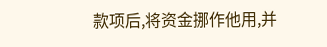款项后,将资金挪作他用,并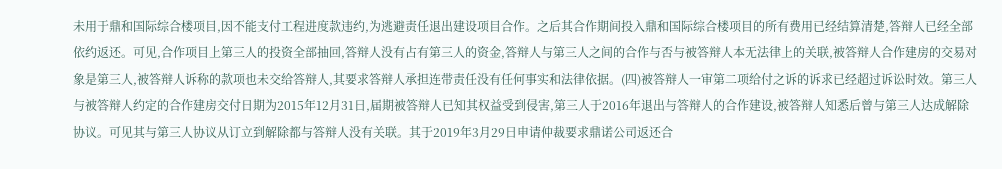未用于鼎和国际综合楼项目,因不能支付工程进度款违约,为逃避责任退出建设项目合作。之后其合作期间投入鼎和国际综合楼项目的所有费用已经结算清楚,答辩人已经全部依约返还。可见,合作项目上第三人的投资全部抽回,答辩人没有占有第三人的资金,答辩人与第三人之间的合作与否与被答辩人本无法律上的关联,被答辩人合作建房的交易对象是第三人,被答辩人诉称的款项也未交给答辩人,其要求答辩人承担连带责任没有任何事实和法律依据。(四)被答辩人一审第二项给付之诉的诉求已经超过诉讼时效。第三人与被答辩人约定的合作建房交付日期为2015年12月31日,届期被答辩人已知其权益受到侵害,第三人于2016年退出与答辩人的合作建设,被答辩人知悉后曾与第三人达成解除协议。可见其与第三人协议从订立到解除都与答辩人没有关联。其于2019年3月29日申请仲裁要求鼎诺公司返还合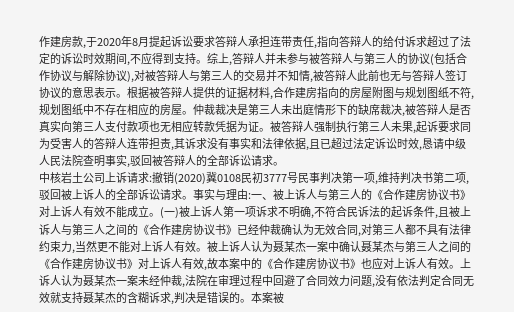作建房款,于2020年8月提起诉讼要求答辩人承担连带责任,指向答辩人的给付诉求超过了法定的诉讼时效期间,不应得到支持。综上,答辩人并未参与被答辩人与第三人的协议(包括合作协议与解除协议),对被答辩人与第三人的交易并不知情,被答辩人此前也无与答辩人签订协议的意思表示。根据被答辩人提供的证据材料,合作建房指向的房屋附图与规划图纸不符,规划图纸中不存在相应的房屋。仲裁裁决是第三人未出庭情形下的缺席裁决,被答辩人是否真实向第三人支付款项也无相应转款凭据为证。被答辩人强制执行第三人未果,起诉要求同为受害人的答辩人连带担责,其诉求没有事实和法律依据,且已超过法定诉讼时效,恳请中级人民法院查明事实,驳回被答辩人的全部诉讼请求。
中核岩土公司上诉请求:撤销(2020)冀0108民初3777号民事判决第一项,维持判决书第二项,驳回被上诉人的全部诉讼请求。事实与理由:一、被上诉人与第三人的《合作建房协议书》对上诉人有效不能成立。(一)被上诉人第一项诉求不明确,不符合民诉法的起诉条件,且被上诉人与第三人之间的《合作建房协议书》已经仲裁确认为无效合同,对第三人都不具有法律约束力,当然更不能对上诉人有效。被上诉人认为聂某杰一案中确认聂某杰与第三人之间的《合作建房协议书》对上诉人有效,故本案中的《合作建房协议书》也应对上诉人有效。上诉人认为聂某杰一案未经仲裁,法院在审理过程中回避了合同效力问题,没有依法判定合同无效就支持聂某杰的含糊诉求,判决是错误的。本案被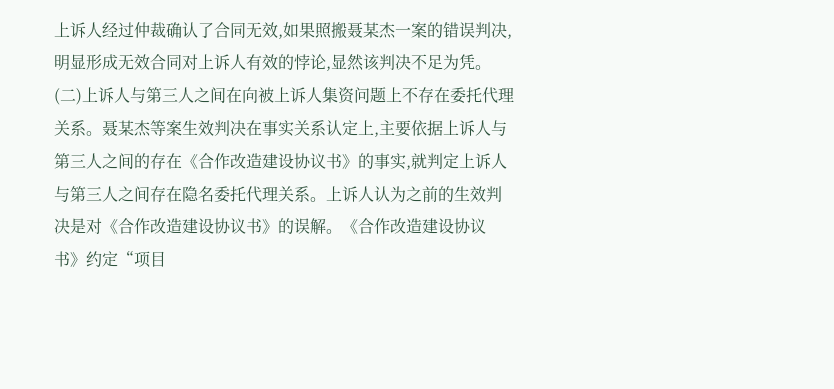上诉人经过仲裁确认了合同无效,如果照搬聂某杰一案的错误判决,明显形成无效合同对上诉人有效的悖论,显然该判决不足为凭。(二)上诉人与第三人之间在向被上诉人集资问题上不存在委托代理关系。聂某杰等案生效判决在事实关系认定上,主要依据上诉人与第三人之间的存在《合作改造建设协议书》的事实,就判定上诉人与第三人之间存在隐名委托代理关系。上诉人认为之前的生效判决是对《合作改造建设协议书》的误解。《合作改造建设协议书》约定“项目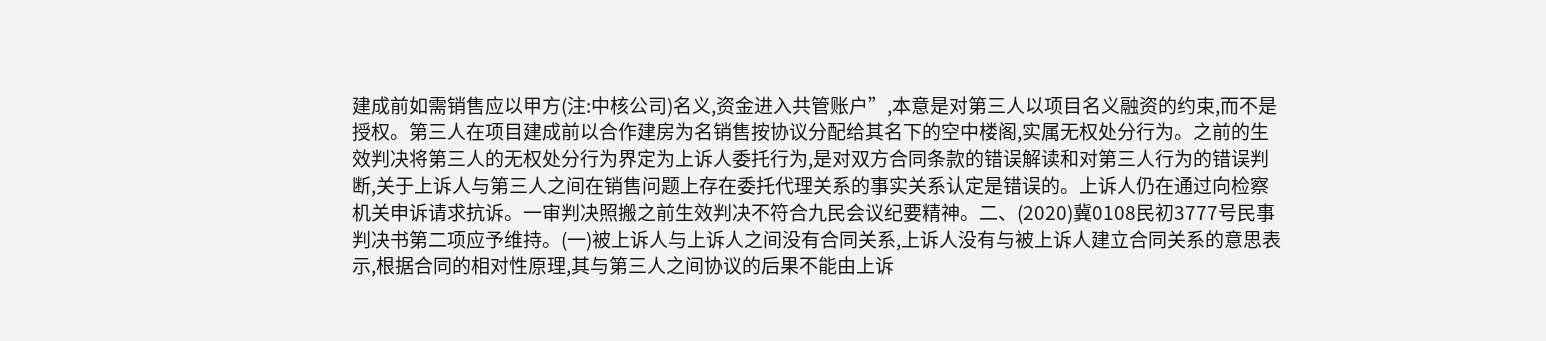建成前如需销售应以甲方(注:中核公司)名义,资金进入共管账户”,本意是对第三人以项目名义融资的约束,而不是授权。第三人在项目建成前以合作建房为名销售按协议分配给其名下的空中楼阁,实属无权处分行为。之前的生效判决将第三人的无权处分行为界定为上诉人委托行为,是对双方合同条款的错误解读和对第三人行为的错误判断,关于上诉人与第三人之间在销售问题上存在委托代理关系的事实关系认定是错误的。上诉人仍在通过向检察机关申诉请求抗诉。一审判决照搬之前生效判决不符合九民会议纪要精神。二、(2020)冀0108民初3777号民事判决书第二项应予维持。(一)被上诉人与上诉人之间没有合同关系,上诉人没有与被上诉人建立合同关系的意思表示,根据合同的相对性原理,其与第三人之间协议的后果不能由上诉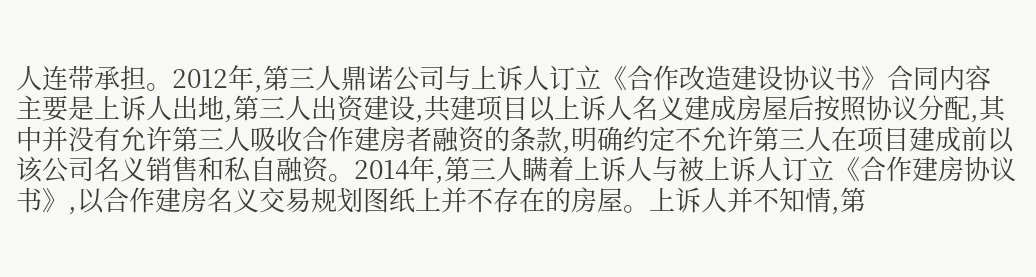人连带承担。2012年,第三人鼎诺公司与上诉人订立《合作改造建设协议书》合同内容主要是上诉人出地,第三人出资建设,共建项目以上诉人名义建成房屋后按照协议分配,其中并没有允许第三人吸收合作建房者融资的条款,明确约定不允许第三人在项目建成前以该公司名义销售和私自融资。2014年,第三人瞒着上诉人与被上诉人订立《合作建房协议书》,以合作建房名义交易规划图纸上并不存在的房屋。上诉人并不知情,第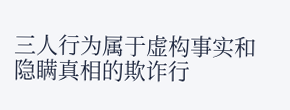三人行为属于虚构事实和隐瞒真相的欺诈行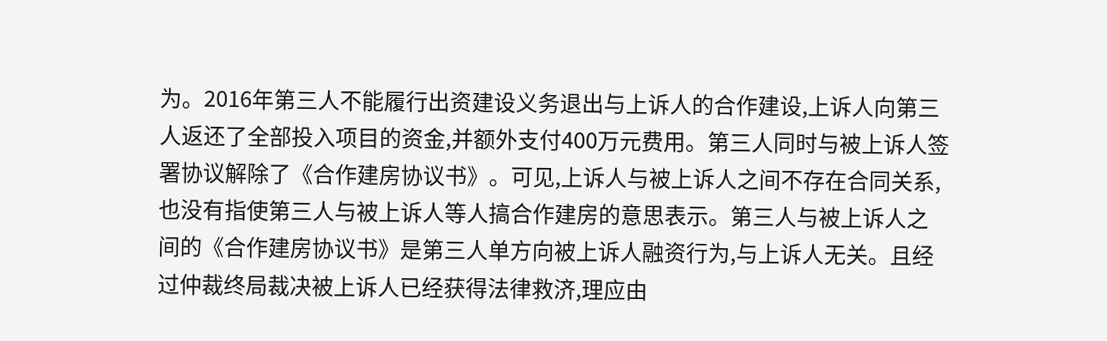为。2016年第三人不能履行出资建设义务退出与上诉人的合作建设,上诉人向第三人返还了全部投入项目的资金,并额外支付400万元费用。第三人同时与被上诉人签署协议解除了《合作建房协议书》。可见,上诉人与被上诉人之间不存在合同关系,也没有指使第三人与被上诉人等人搞合作建房的意思表示。第三人与被上诉人之间的《合作建房协议书》是第三人单方向被上诉人融资行为,与上诉人无关。且经过仲裁终局裁决被上诉人已经获得法律救济,理应由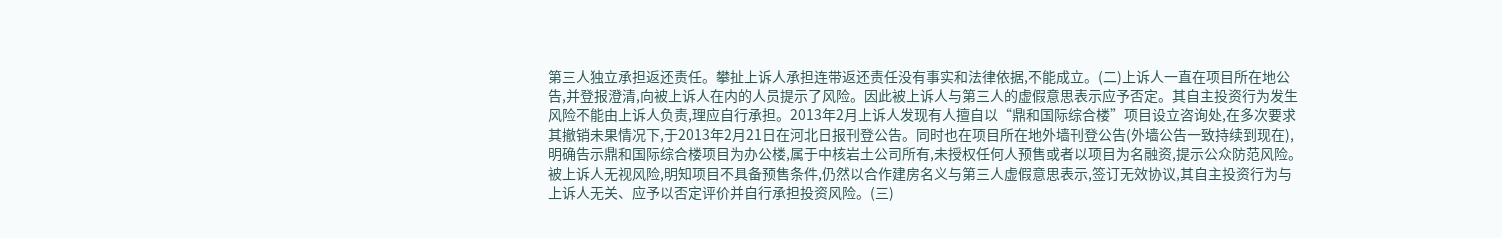第三人独立承担返还责任。攀扯上诉人承担连带返还责任没有事实和法律依据,不能成立。(二)上诉人一直在项目所在地公告,并登报澄清,向被上诉人在内的人员提示了风险。因此被上诉人与第三人的虚假意思表示应予否定。其自主投资行为发生风险不能由上诉人负责,理应自行承担。2013年2月上诉人发现有人擅自以“鼎和国际综合楼”项目设立咨询处,在多次要求其撤销未果情况下,于2013年2月21日在河北日报刊登公告。同时也在项目所在地外墙刊登公告(外墙公告一致持续到现在),明确告示鼎和国际综合楼项目为办公楼,属于中核岩土公司所有,未授权任何人预售或者以项目为名融资,提示公众防范风险。被上诉人无视风险,明知项目不具备预售条件,仍然以合作建房名义与第三人虚假意思表示,签订无效协议,其自主投资行为与上诉人无关、应予以否定评价并自行承担投资风险。(三)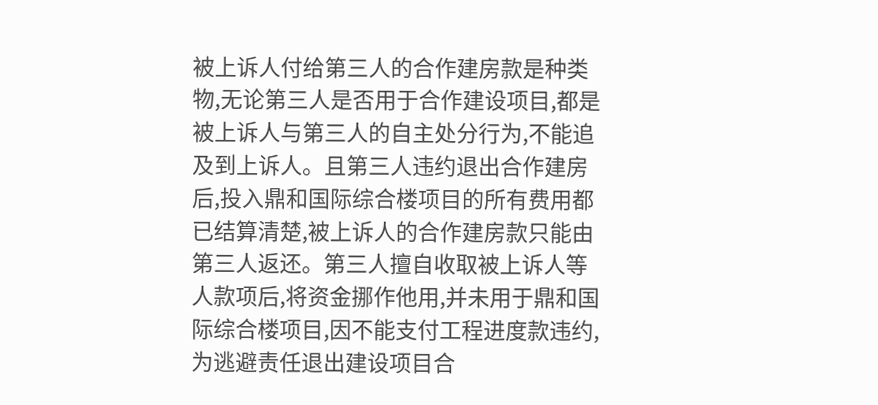被上诉人付给第三人的合作建房款是种类物,无论第三人是否用于合作建设项目,都是被上诉人与第三人的自主处分行为,不能追及到上诉人。且第三人违约退出合作建房后,投入鼎和国际综合楼项目的所有费用都已结算清楚,被上诉人的合作建房款只能由第三人返还。第三人擅自收取被上诉人等人款项后,将资金挪作他用,并未用于鼎和国际综合楼项目,因不能支付工程进度款违约,为逃避责任退出建设项目合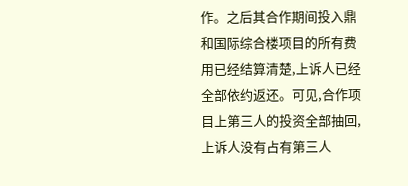作。之后其合作期间投入鼎和国际综合楼项目的所有费用已经结算清楚,上诉人已经全部依约返还。可见,合作项目上第三人的投资全部抽回,上诉人没有占有第三人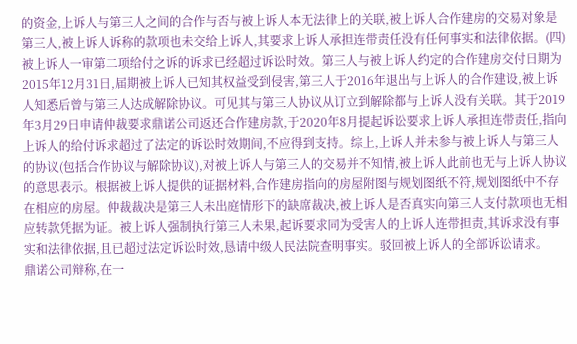的资金,上诉人与第三人之间的合作与否与被上诉人本无法律上的关联,被上诉人合作建房的交易对象是第三人,被上诉人诉称的款项也未交给上诉人,其要求上诉人承担连带责任没有任何事实和法律依据。(四)被上诉人一审第二项给付之诉的诉求已经超过诉讼时效。第三人与被上诉人约定的合作建房交付日期为2015年12月31日,届期被上诉人已知其权益受到侵害,第三人于2016年退出与上诉人的合作建设,被上诉人知悉后曾与第三人达成解除协议。可见其与第三人协议从订立到解除都与上诉人没有关联。其于2019年3月29日申请仲裁要求鼎诺公司返还合作建房款,于2020年8月提起诉讼要求上诉人承担连带责任,指向上诉人的给付诉求超过了法定的诉讼时效期间,不应得到支持。综上,上诉人并未参与被上诉人与第三人的协议(包括合作协议与解除协议),对被上诉人与第三人的交易并不知情,被上诉人此前也无与上诉人协议的意思表示。根据被上诉人提供的证据材料,合作建房指向的房屋附图与规划图纸不符,规划图纸中不存在相应的房屋。仲裁裁决是第三人未出庭情形下的缺席裁决,被上诉人是否真实向第三人支付款项也无相应转款凭据为证。被上诉人强制执行第三人未果,起诉要求同为受害人的上诉人连带担责,其诉求没有事实和法律依据,且已超过法定诉讼时效,恳请中级人民法院查明事实。驳回被上诉人的全部诉讼请求。
鼎诺公司辩称,在一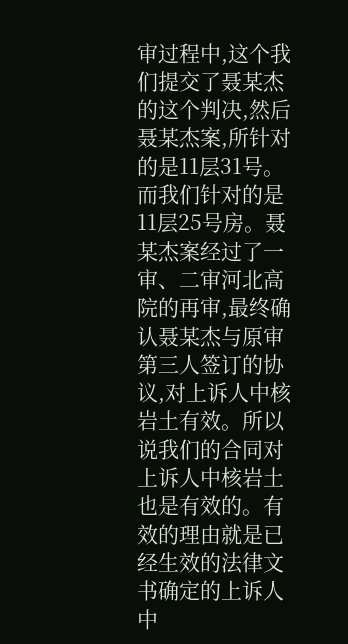审过程中,这个我们提交了聂某杰的这个判决,然后聂某杰案,所针对的是11层31号。而我们针对的是11层25号房。聂某杰案经过了一审、二审河北高院的再审,最终确认聂某杰与原审第三人签订的协议,对上诉人中核岩土有效。所以说我们的合同对上诉人中核岩土也是有效的。有效的理由就是已经生效的法律文书确定的上诉人中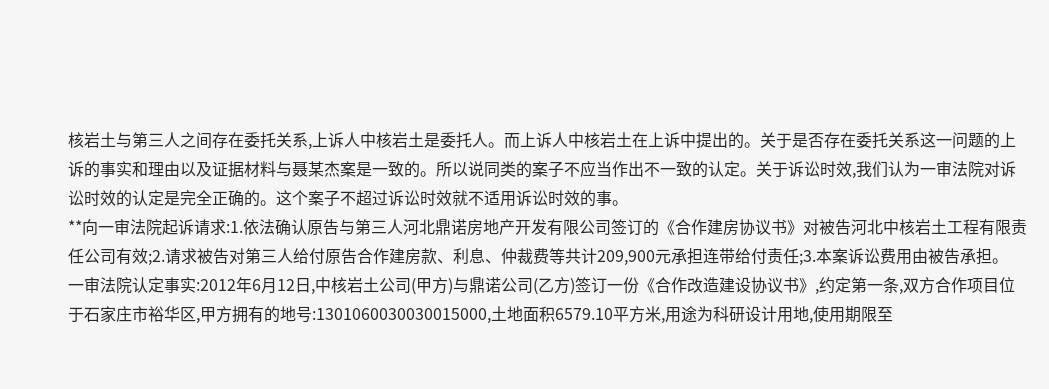核岩土与第三人之间存在委托关系,上诉人中核岩土是委托人。而上诉人中核岩土在上诉中提出的。关于是否存在委托关系这一问题的上诉的事实和理由以及证据材料与聂某杰案是一致的。所以说同类的案子不应当作出不一致的认定。关于诉讼时效,我们认为一审法院对诉讼时效的认定是完全正确的。这个案子不超过诉讼时效就不适用诉讼时效的事。
**向一审法院起诉请求:1.依法确认原告与第三人河北鼎诺房地产开发有限公司签订的《合作建房协议书》对被告河北中核岩土工程有限责任公司有效;2.请求被告对第三人给付原告合作建房款、利息、仲裁费等共计209,900元承担连带给付责任;3.本案诉讼费用由被告承担。
一审法院认定事实:2012年6月12日,中核岩土公司(甲方)与鼎诺公司(乙方)签订一份《合作改造建设协议书》,约定第一条,双方合作项目位于石家庄市裕华区,甲方拥有的地号:1301060030030015000,土地面积6579.10平方米,用途为科研设计用地,使用期限至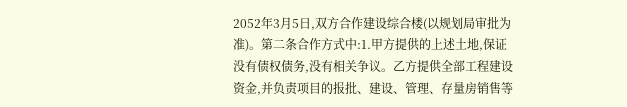2052年3月5日,双方合作建设综合楼(以规划局审批为准)。第二条合作方式中:1.甲方提供的上述土地,保证没有债权债务,没有相关争议。乙方提供全部工程建设资金,并负责项目的报批、建设、管理、存量房销售等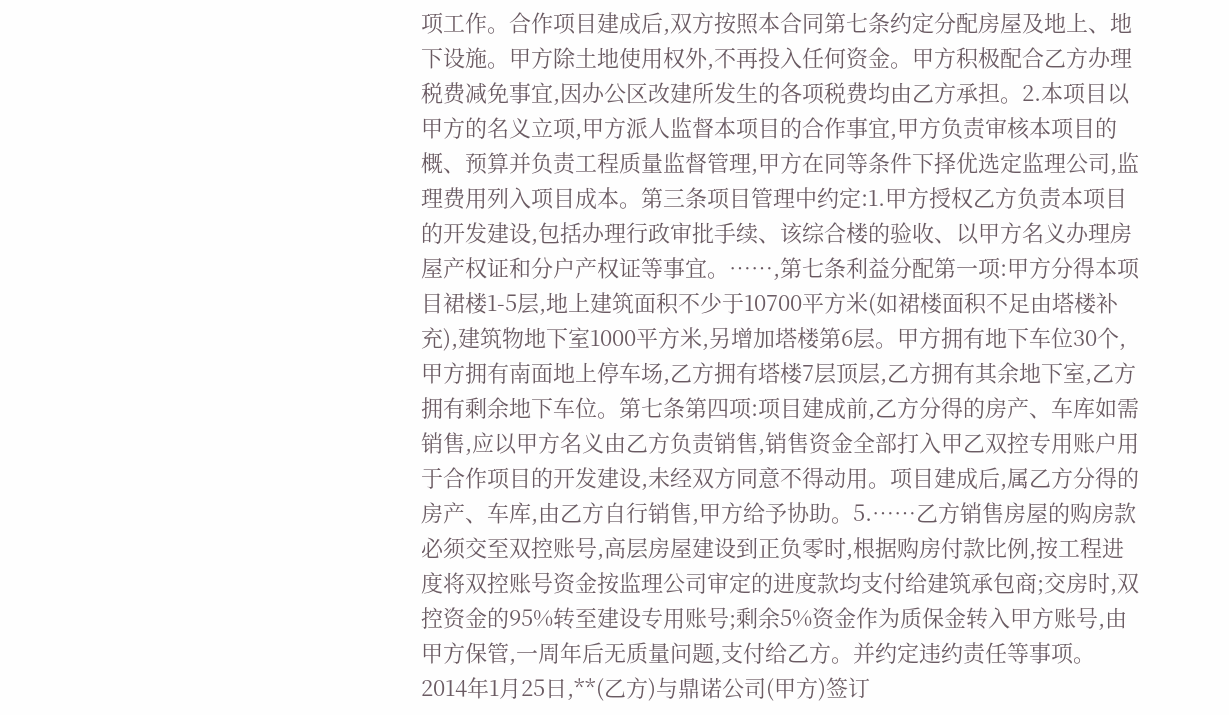项工作。合作项目建成后,双方按照本合同第七条约定分配房屋及地上、地下设施。甲方除土地使用权外,不再投入任何资金。甲方积极配合乙方办理税费减免事宜,因办公区改建所发生的各项税费均由乙方承担。2.本项目以甲方的名义立项,甲方派人监督本项目的合作事宜,甲方负责审核本项目的概、预算并负责工程质量监督管理,甲方在同等条件下择优选定监理公司,监理费用列入项目成本。第三条项目管理中约定:1.甲方授权乙方负责本项目的开发建设,包括办理行政审批手续、该综合楼的验收、以甲方名义办理房屋产权证和分户产权证等事宜。……,第七条利益分配第一项:甲方分得本项目裙楼1-5层,地上建筑面积不少于10700平方米(如裙楼面积不足由塔楼补充),建筑物地下室1000平方米,另增加塔楼第6层。甲方拥有地下车位30个,甲方拥有南面地上停车场,乙方拥有塔楼7层顶层,乙方拥有其余地下室,乙方拥有剩余地下车位。第七条第四项:项目建成前,乙方分得的房产、车库如需销售,应以甲方名义由乙方负责销售,销售资金全部打入甲乙双控专用账户用于合作项目的开发建设,未经双方同意不得动用。项目建成后,属乙方分得的房产、车库,由乙方自行销售,甲方给予协助。5.……乙方销售房屋的购房款必须交至双控账号,高层房屋建设到正负零时,根据购房付款比例,按工程进度将双控账号资金按监理公司审定的进度款均支付给建筑承包商;交房时,双控资金的95%转至建设专用账号;剩余5%资金作为质保金转入甲方账号,由甲方保管,一周年后无质量问题,支付给乙方。并约定违约责任等事项。2014年1月25日,**(乙方)与鼎诺公司(甲方)签订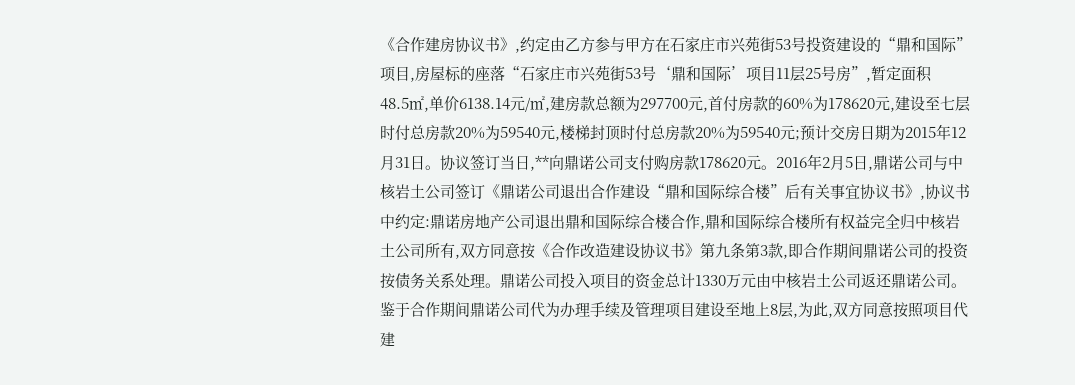《合作建房协议书》,约定由乙方参与甲方在石家庄市兴苑街53号投资建设的“鼎和国际”项目,房屋标的座落“石家庄市兴苑街53号‘鼎和国际’项目11层25号房”,暂定面积48.5㎡,单价6138.14元/㎡,建房款总额为297700元,首付房款的60%为178620元,建设至七层时付总房款20%为59540元,楼梯封顶时付总房款20%为59540元;预计交房日期为2015年12月31日。协议签订当日,**向鼎诺公司支付购房款178620元。2016年2月5日,鼎诺公司与中核岩土公司签订《鼎诺公司退出合作建设“鼎和国际综合楼”后有关事宜协议书》,协议书中约定:鼎诺房地产公司退出鼎和国际综合楼合作,鼎和国际综合楼所有权益完全归中核岩土公司所有,双方同意按《合作改造建设协议书》第九条第3款,即合作期间鼎诺公司的投资按债务关系处理。鼎诺公司投入项目的资金总计1330万元由中核岩土公司返还鼎诺公司。鉴于合作期间鼎诺公司代为办理手续及管理项目建设至地上8层,为此,双方同意按照项目代建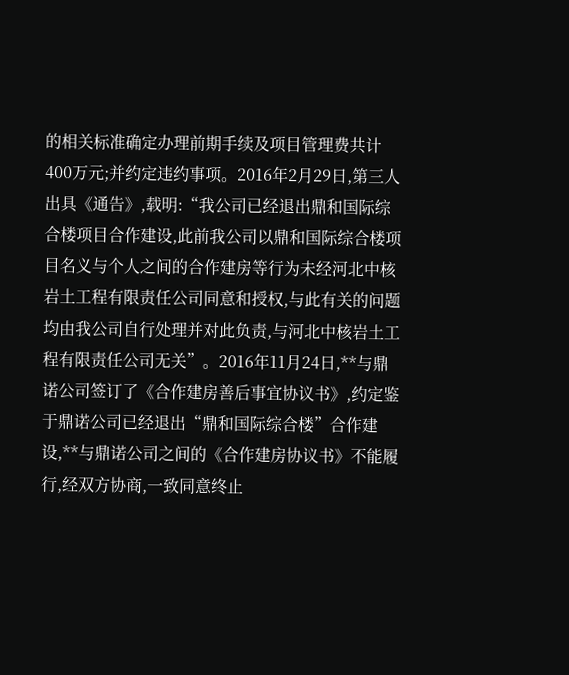的相关标准确定办理前期手续及项目管理费共计400万元;并约定违约事项。2016年2月29日,第三人出具《通告》,载明:“我公司已经退出鼎和国际综合楼项目合作建设,此前我公司以鼎和国际综合楼项目名义与个人之间的合作建房等行为未经河北中核岩土工程有限责任公司同意和授权,与此有关的问题均由我公司自行处理并对此负责,与河北中核岩土工程有限责任公司无关”。2016年11月24日,**与鼎诺公司签订了《合作建房善后事宜协议书》,约定鉴于鼎诺公司已经退出“鼎和国际综合楼”合作建设,**与鼎诺公司之间的《合作建房协议书》不能履行,经双方协商,一致同意终止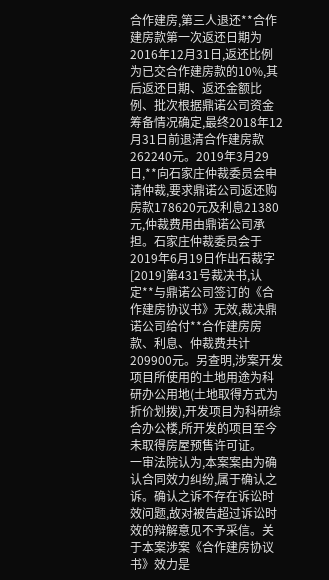合作建房,第三人退还**合作建房款第一次返还日期为2016年12月31日,返还比例为已交合作建房款的10%,其后返还日期、返还金额比例、批次根据鼎诺公司资金筹备情况确定,最终2018年12月31日前退清合作建房款262240元。2019年3月29日,**向石家庄仲裁委员会申请仲裁,要求鼎诺公司返还购房款178620元及利息21380元,仲裁费用由鼎诺公司承担。石家庄仲裁委员会于2019年6月19日作出石裁字[2019]第431号裁决书,认定**与鼎诺公司签订的《合作建房协议书》无效,裁决鼎诺公司给付**合作建房房款、利息、仲裁费共计209900元。另查明,涉案开发项目所使用的土地用途为科研办公用地(土地取得方式为折价划拨),开发项目为科研综合办公楼,所开发的项目至今未取得房屋预售许可证。
一审法院认为,本案案由为确认合同效力纠纷,属于确认之诉。确认之诉不存在诉讼时效问题,故对被告超过诉讼时效的辩解意见不予采信。关于本案涉案《合作建房协议书》效力是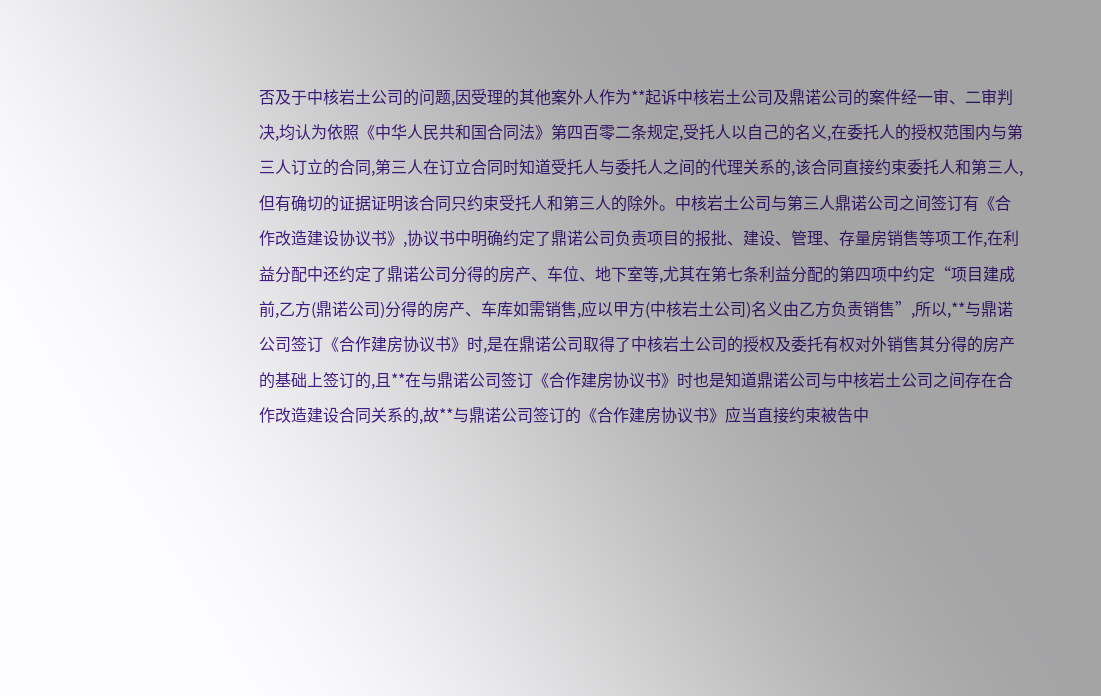否及于中核岩土公司的问题,因受理的其他案外人作为**起诉中核岩土公司及鼎诺公司的案件经一审、二审判决,均认为依照《中华人民共和国合同法》第四百零二条规定,受托人以自己的名义,在委托人的授权范围内与第三人订立的合同,第三人在订立合同时知道受托人与委托人之间的代理关系的,该合同直接约束委托人和第三人,但有确切的证据证明该合同只约束受托人和第三人的除外。中核岩土公司与第三人鼎诺公司之间签订有《合作改造建设协议书》,协议书中明确约定了鼎诺公司负责项目的报批、建设、管理、存量房销售等项工作,在利益分配中还约定了鼎诺公司分得的房产、车位、地下室等,尤其在第七条利益分配的第四项中约定“项目建成前,乙方(鼎诺公司)分得的房产、车库如需销售,应以甲方(中核岩土公司)名义由乙方负责销售”,所以,**与鼎诺公司签订《合作建房协议书》时,是在鼎诺公司取得了中核岩土公司的授权及委托有权对外销售其分得的房产的基础上签订的,且**在与鼎诺公司签订《合作建房协议书》时也是知道鼎诺公司与中核岩土公司之间存在合作改造建设合同关系的,故**与鼎诺公司签订的《合作建房协议书》应当直接约束被告中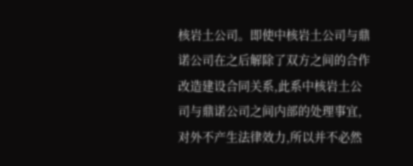核岩土公司。即使中核岩土公司与鼎诺公司在之后解除了双方之间的合作改造建设合同关系,此系中核岩土公司与鼎诺公司之间内部的处理事宜,对外不产生法律效力,所以并不必然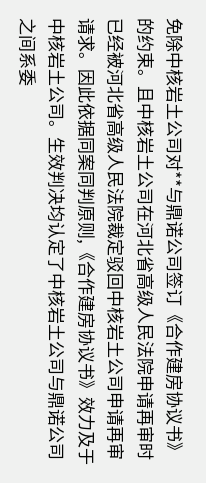免除中核岩土公司对**与鼎诺公司签订《合作建房协议书》的约束。且中核岩土公司在河北省高级人民法院申请再审时已经被河北省高级人民法院裁定驳回中核岩土公司申请再审请求。因此依据同案同判原则,《合作建房协议书》效力及于中核岩土公司。生效判决均认定了中核岩土公司与鼎诺公司之间系委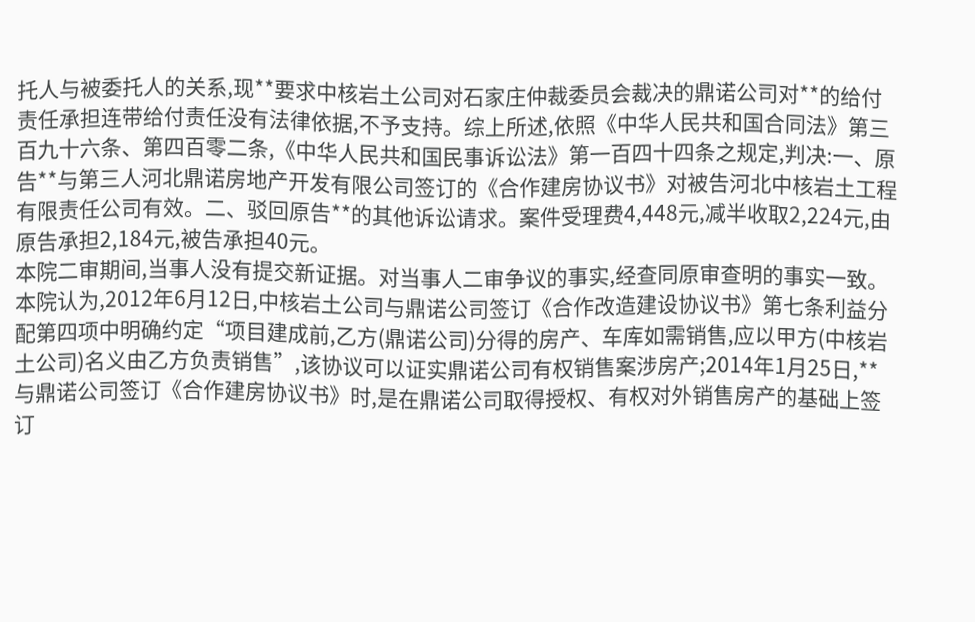托人与被委托人的关系,现**要求中核岩土公司对石家庄仲裁委员会裁决的鼎诺公司对**的给付责任承担连带给付责任没有法律依据,不予支持。综上所述,依照《中华人民共和国合同法》第三百九十六条、第四百零二条,《中华人民共和国民事诉讼法》第一百四十四条之规定,判决:一、原告**与第三人河北鼎诺房地产开发有限公司签订的《合作建房协议书》对被告河北中核岩土工程有限责任公司有效。二、驳回原告**的其他诉讼请求。案件受理费4,448元,减半收取2,224元,由原告承担2,184元,被告承担40元。
本院二审期间,当事人没有提交新证据。对当事人二审争议的事实,经查同原审查明的事实一致。
本院认为,2012年6月12日,中核岩土公司与鼎诺公司签订《合作改造建设协议书》第七条利益分配第四项中明确约定“项目建成前,乙方(鼎诺公司)分得的房产、车库如需销售,应以甲方(中核岩土公司)名义由乙方负责销售”,该协议可以证实鼎诺公司有权销售案涉房产;2014年1月25日,**与鼎诺公司签订《合作建房协议书》时,是在鼎诺公司取得授权、有权对外销售房产的基础上签订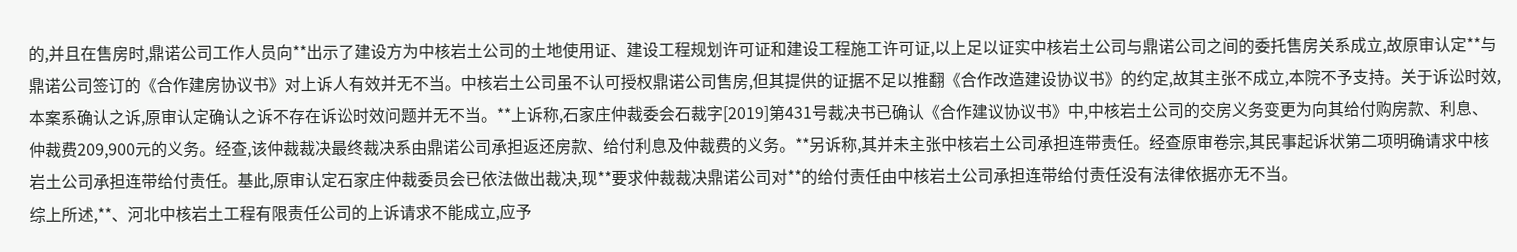的,并且在售房时,鼎诺公司工作人员向**出示了建设方为中核岩土公司的土地使用证、建设工程规划许可证和建设工程施工许可证,以上足以证实中核岩土公司与鼎诺公司之间的委托售房关系成立,故原审认定**与鼎诺公司签订的《合作建房协议书》对上诉人有效并无不当。中核岩土公司虽不认可授权鼎诺公司售房,但其提供的证据不足以推翻《合作改造建设协议书》的约定,故其主张不成立,本院不予支持。关于诉讼时效,本案系确认之诉,原审认定确认之诉不存在诉讼时效问题并无不当。**上诉称,石家庄仲裁委会石裁字[2019]第431号裁决书已确认《合作建议协议书》中,中核岩土公司的交房义务变更为向其给付购房款、利息、仲裁费209,900元的义务。经查,该仲裁裁决最终裁决系由鼎诺公司承担返还房款、给付利息及仲裁费的义务。**另诉称,其并未主张中核岩土公司承担连带责任。经查原审卷宗,其民事起诉状第二项明确请求中核岩土公司承担连带给付责任。基此,原审认定石家庄仲裁委员会已依法做出裁决,现**要求仲裁裁决鼎诺公司对**的给付责任由中核岩土公司承担连带给付责任没有法律依据亦无不当。
综上所述,**、河北中核岩土工程有限责任公司的上诉请求不能成立,应予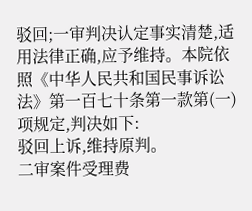驳回;一审判决认定事实清楚,适用法律正确,应予维持。本院依照《中华人民共和国民事诉讼法》第一百七十条第一款第(一)项规定,判决如下:
驳回上诉,维持原判。
二审案件受理费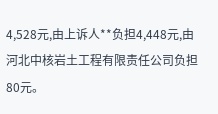4,528元,由上诉人**负担4,448元,由河北中核岩土工程有限责任公司负担80元。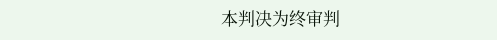本判决为终审判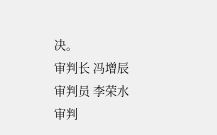决。
审判长 冯增辰
审判员 李荣水
审判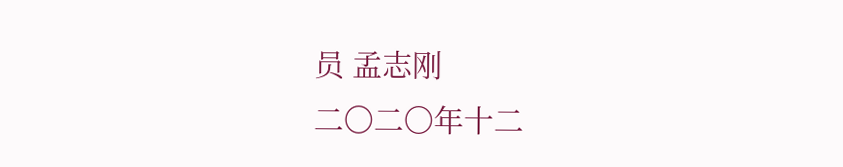员 孟志刚
二〇二〇年十二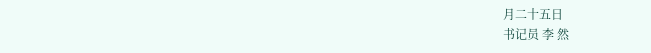月二十五日
书记员 李 然